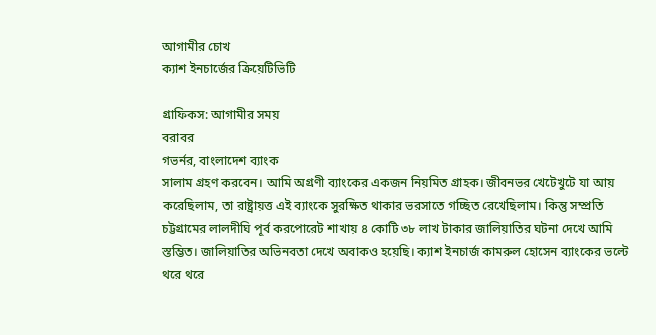আগামীর চোখ
ক্যাশ ইনচার্জের ক্রিয়েটিভিটি

গ্রাফিকস: আগামীর সময়
বরাবর
গভর্নর, বাংলাদেশ ব্যাংক
সালাম গ্রহণ করবেন। আমি অগ্রণী ব্যাংকের একজন নিয়মিত গ্রাহক। জীবনভর খেটেখুটে যা আয় করেছিলাম, তা রাষ্ট্রায়ত্ত এই ব্যাংকে সুরক্ষিত থাকার ভরসাতে গচ্ছিত রেখেছিলাম। কিন্তু সম্প্রতি চট্টগ্রামের লালদীঘি পূর্ব করপোরেট শাখায় ৪ কোটি ৩৮ লাখ টাকার জালিয়াতির ঘটনা দেখে আমি স্তম্ভিত। জালিয়াতির অভিনবতা দেখে অবাকও হয়েছি। ক্যাশ ইনচার্জ কামরুল হোসেন ব্যাংকের ভল্টে থরে থরে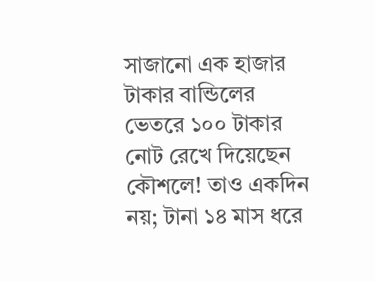সাজানো এক হাজার টাকার বান্ডিলের ভেতরে ১০০ টাকার নোট রেখে দিয়েছেন কৌশলে! তাও একদিন নয়; টানা ১৪ মাস ধরে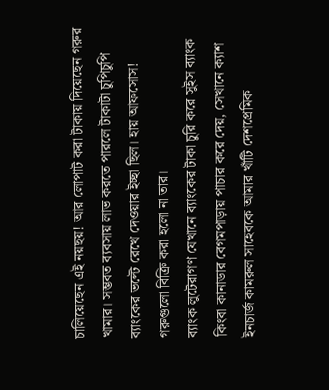চালিয়েছেন এই নয়ছয়! আর লোপাট করা টাকায় দিয়েছেন গরুর খামার। সম্ভবত ব্যবসায় লাভ করতে পারলে টাকাটা চুপিচুপি ব্যাংকের ভল্টে রেখে দেওয়ার ইচ্ছা ছিল। হায় আফসোস! গরুগুলো বিক্রি করা হলো না তার।
ব্যাংক লুটেরাগণ যেখানে ব্যাংকের টাকা চুরি করে সুইস ব্যাংক কিংবা কানাডার বেগমপাড়ায় পাচার করে দেয়, সেখানে ক্যাশ ইনচার্জ কামরুল সাহেবকে আমার খাঁটি দেশপ্রেমিক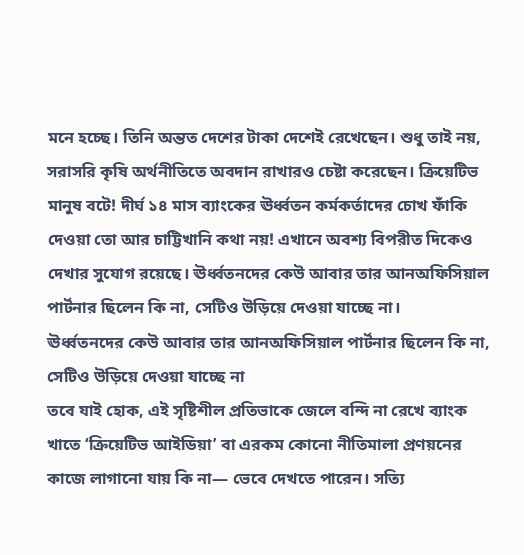মনে হচ্ছে। তিনি অন্তত দেশের টাকা দেশেই রেখেছেন। শুধু তাই নয়, সরাসরি কৃষি অর্থনীতিতে অবদান রাখারও চেষ্টা করেছেন। ক্রিয়েটিভ মানুষ বটে! দীর্ঘ ১৪ মাস ব্যাংকের ঊর্ধ্বতন কর্মকর্তাদের চোখ ফাঁকি দেওয়া তো আর চাট্টিখানি কথা নয়! এখানে অবশ্য বিপরীত দিকেও দেখার সুযোগ রয়েছে। ঊর্ধ্বতনদের কেউ আবার তার আনঅফিসিয়াল পার্টনার ছিলেন কি না, সেটিও উড়িয়ে দেওয়া যাচ্ছে না।
ঊর্ধ্বতনদের কেউ আবার তার আনঅফিসিয়াল পার্টনার ছিলেন কি না, সেটিও উড়িয়ে দেওয়া যাচ্ছে না
তবে যাই হোক, এই সৃষ্টিশীল প্রতিভাকে জেলে বন্দি না রেখে ব্যাংক খাতে ‘ক্রিয়েটিভ আইডিয়া’ বা এরকম কোনো নীতিমালা প্রণয়নের কাজে লাগানো যায় কি না— ভেবে দেখতে পারেন। সত্যি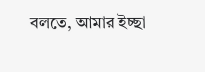বলতে, আমার ইচ্ছা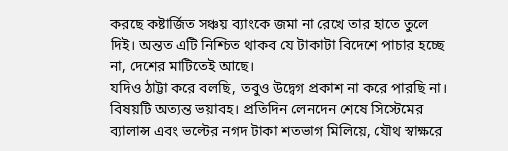করছে কষ্টার্জিত সঞ্চয় ব্যাংকে জমা না রেখে তার হাতে তুলে দিই। অন্তত এটি নিশ্চিত থাকব যে টাকাটা বিদেশে পাচার হচ্ছে না, দেশের মাটিতেই আছে।
যদিও ঠাট্টা করে বলছি, তবুও উদ্বেগ প্রকাশ না করে পারছি না। বিষয়টি অত্যন্ত ভয়াবহ। প্রতিদিন লেনদেন শেষে সিস্টেমের ব্যালান্স এবং ভল্টের নগদ টাকা শতভাগ মিলিয়ে, যৌথ স্বাক্ষরে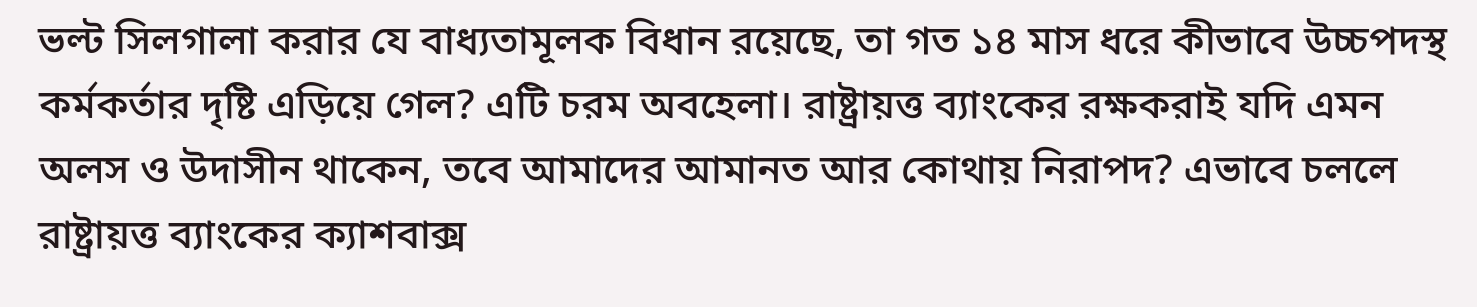ভল্ট সিলগালা করার যে বাধ্যতামূলক বিধান রয়েছে, তা গত ১৪ মাস ধরে কীভাবে উচ্চপদস্থ কর্মকর্তার দৃষ্টি এড়িয়ে গেল? এটি চরম অবহেলা। রাষ্ট্রায়ত্ত ব্যাংকের রক্ষকরাই যদি এমন অলস ও উদাসীন থাকেন, তবে আমাদের আমানত আর কোথায় নিরাপদ? এভাবে চললে রাষ্ট্রায়ত্ত ব্যাংকের ক্যাশবাক্স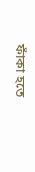ফাঁকা হতে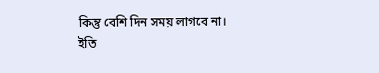কিন্তু বেশি দিন সময় লাগবে না।
ইতি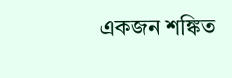একজন শঙ্কিত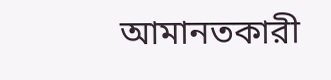আমানতকারী